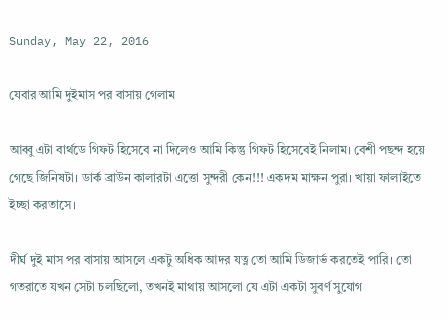Sunday, May 22, 2016

যেবার আমি দুইমাস পর বাসায় গেলাম

আব্বু এটা বার্থডে গিফট হিসেবে না দিলেও আমি কিন্তু গিফট হিসেবেই নিলাম। বেশী পছন্দ হয়ে গেছে জিনিষটা। ডার্ক ব্রাউন কালারটা এত্তো সুন্দরী কেন!!! একদম মাক্ষন পুরা। খায়া ফালাইতে ইচ্ছা করতাসে।

দীর্ঘ দুই মাস পর বাসায় আসলে একটু অধিক আদর যত্ন তো আমি ডিজার্ভ করতেই পারি। তো গতরাতে যখন সেটা চলছিলো, তখনই মাথায় আসলো যে এটা একটা সুবর্ণ সুযোগ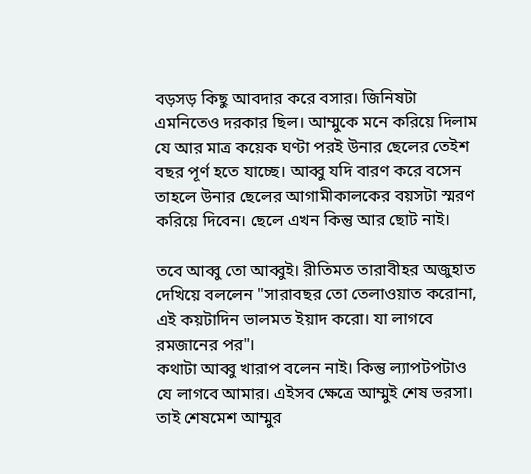বড়সড় কিছু আবদার করে বসার। জিনিষটা এমনিতেও দরকার ছিল। আম্মুকে মনে করিয়ে দিলাম যে আর মাত্র কয়েক ঘণ্টা পরই উনার ছেলের তেইশ বছর পূর্ণ হতে যাচ্ছে। আব্বু যদি বারণ করে বসেন তাহলে উনার ছেলের আগামীকালকের বয়সটা স্মরণ করিয়ে দিবেন। ছেলে এখন কিন্তু আর ছোট নাই।

তবে আব্বু তো আব্বুই। রীতিমত তারাবীহর অজুহাত দেখিয়ে বললেন "সারাবছর তো তেলাওয়াত করোনা, এই কয়টাদিন ভালমত ইয়াদ করো। যা লাগবে রমজানের পর"।
কথাটা আব্বু খারাপ বলেন নাই। কিন্তু ল্যাপটপটাও যে লাগবে আমার। এইসব ক্ষেত্রে আম্মুই শেষ ভরসা। তাই শেষমেশ আম্মুর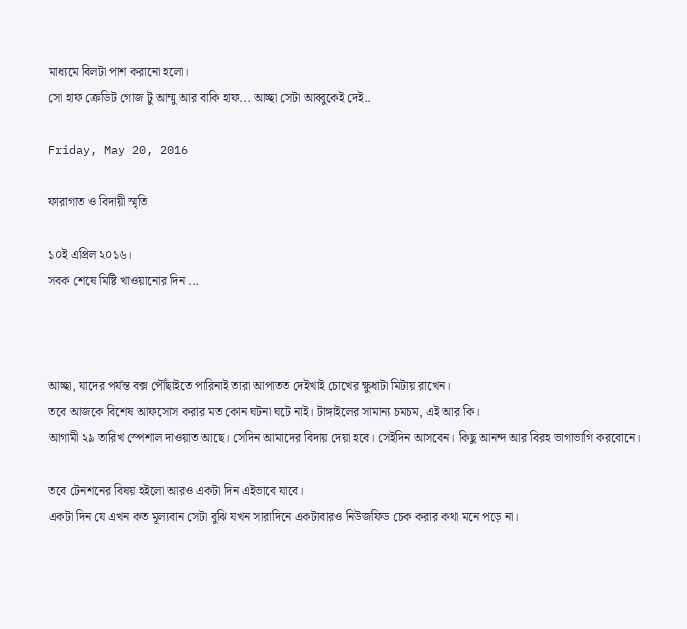মাধ্যমে বিলটা পাশ করানো হলো।
সো হাফ ক্রেডিট গোজ টু আম্মু আর বাকি হাফ... আচ্ছা সেটা আব্বুকেই দেই..

Friday, May 20, 2016

ফারাগাত ও বিদায়ী স্মৃতি

১০ই এপ্রিল ২০১৬।
সবক শেষে মিষ্টি খাওয়ানোর দিন ...



আচ্ছা, যাদের পর্যন্ত বক্স পৌঁছাইতে পারিনাই তারা আপাতত দেইখাই চোখের ক্ষুধাটা মিটায় রাখেন।
তবে আজকে বিশেষ আফসোস করার মত কোন ঘটনা ঘটে নাই। টাঙ্গাইলের সামান্য চমচম, এই আর কি।
আগামী ২৯ তারিখ স্পেশাল দাওয়াত আছে। সেদিন আমাদের বিদায় দেয়া হবে। সেইদিন আসবেন। কিছু আনন্দ আর বিরহ ভাগাভাগি করবোনে।

তবে টেনশনের বিষয় হইলো আরও একটা দিন এইভাবে যাবে।
একটা দিন যে এখন কত মূল্যবান সেটা বুঝি যখন সারাদিনে একটাবারও নিউজফিড চেক করার কথা মনে পড়ে না।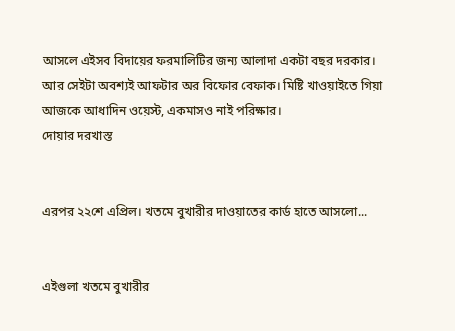আসলে এইসব বিদায়ের ফরমালিটির জন্য আলাদা একটা বছর দরকার। আর সেইটা অবশ্যই আফটার অর বিফোর বেফাক। মিষ্টি খাওয়াইতে গিয়া আজকে আধাদিন ওয়েস্ট, একমাসও নাই পরিক্ষার।
দোয়ার দরখাস্ত


এরপর ২২শে এপ্রিল। খতমে বুখারীর দাওয়াতের কার্ড হাতে আসলো...


এইগুলা খতমে বুখারীর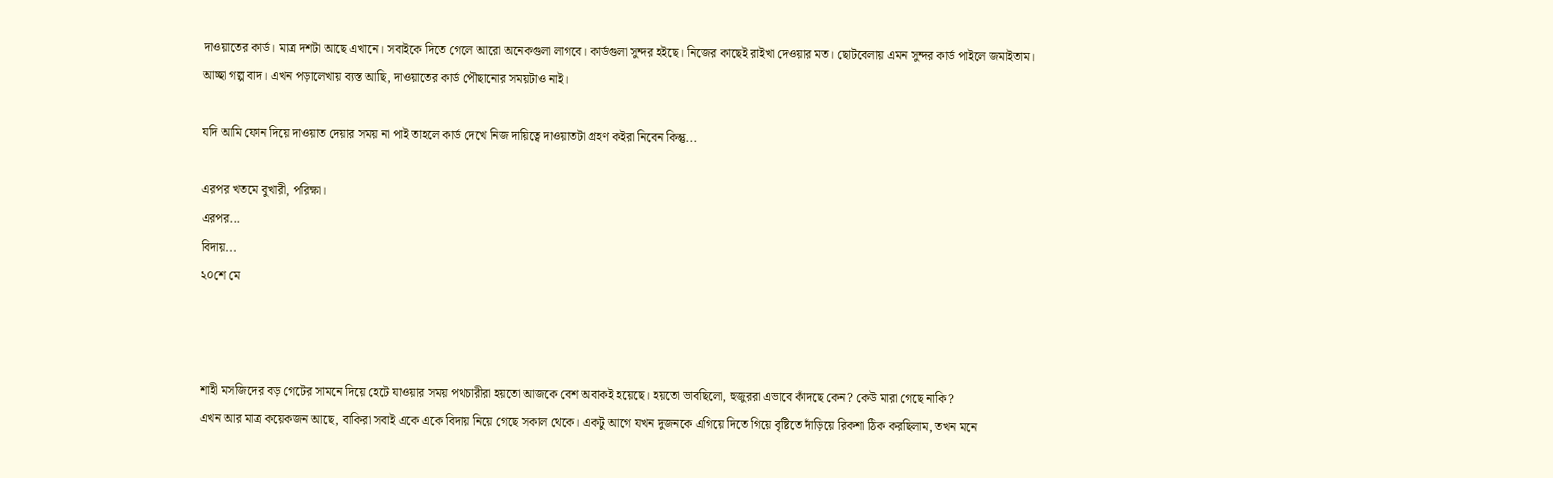দাওয়াতের কার্ড। মাত্র দশটা আছে এখানে। সবাইকে দিতে গেলে আরো অনেকগুলা লাগবে। কার্ডগুলা সুন্দর হইছে। নিজের কাছেই রাইখা দেওয়ার মত। ছোটবেলায় এমন সুন্দর কার্ড পাইলে জমাইতাম।
আচ্ছা গল্প বাদ। এখন পড়ালেখায় ব্যস্ত আছি, দাওয়াতের কার্ড পৌছানোর সময়টাও নাই।

যদি আমি ফোন দিয়ে দাওয়াত দেয়ার সময় না পাই তাহলে কার্ড দেখে নিজ দায়িত্বে দাওয়াতটা গ্রহণ কইরা নিবেন কিন্তু...

এরপর খতমে বুখারী, পরিক্ষা।
এরপর...
বিদায়...
২০শে মে



শাহী মসজিদের বড় গেটের সামনে দিয়ে হেটে যাওয়ার সময় পথচারীরা হয়তো আজকে বেশ অবাকই হয়েছে। হয়তো ভাবছিলো, হুজুররা এভাবে কাঁদছে কেন? কেউ মারা গেছে নাকি?
এখন আর মাত্র কয়েকজন আছে, বাকিরা সবাই একে একে বিদায় নিয়ে গেছে সকাল থেকে। একটু আগে যখন দুজনকে এগিয়ে দিতে গিয়ে বৃষ্টিতে দাঁড়িয়ে রিকশা ঠিক করছিলাম, তখন মনে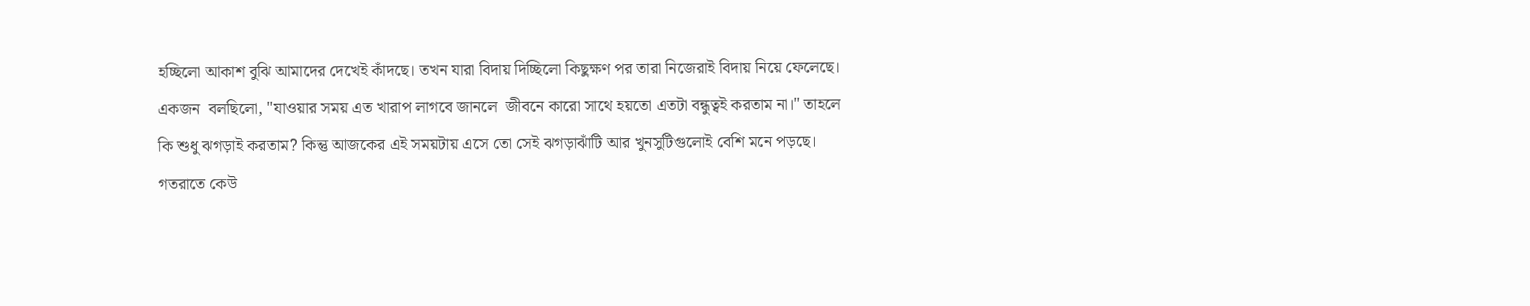হচ্ছিলো আকাশ বুঝি আমাদের দেখেই কাঁদছে। তখন যারা বিদায় দিচ্ছিলো কিছুক্ষণ পর তারা নিজেরাই বিদায় নিয়ে ফেলেছে। একজন  বলছিলো, "যাওয়ার সময় এত খারাপ লাগবে জানলে  জীবনে কারো সাথে হয়তো এতটা বন্ধুত্বই করতাম না।" তাহলে কি শুধু ঝগড়াই করতাম? কিন্তু আজকের এই সময়টায় এসে তো সেই ঝগড়াঝাঁটি আর খুনসুটিগুলোই বেশি মনে পড়ছে।
গতরাতে কেউ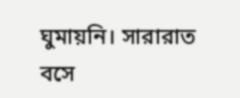ঘুমায়নি। সারারাত বসে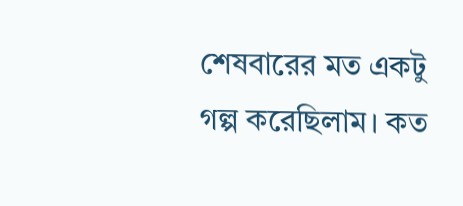শেষবারের মত একটু গল্প করেছিলাম। কত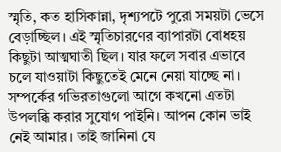স্মৃতি, কত হাসিকান্না, দৃশ্যপটে পুরো সময়টা ভেসে বেড়াচ্ছিল। এই স্মৃতিচারণের ব্যাপারটা বোধহয় কিছুটা আত্মঘাতী ছিল। যার ফলে সবার এভাবে চলে যাওয়াটা কিছুতেই মেনে নেয়া যাচ্ছে না। সম্পর্কের গভিরতাগুলো আগে কখনো এতটা উপলব্ধি করার সুযোগ পাইনি। আপন কোন ভাই নেই আমার। তাই জানিনা যে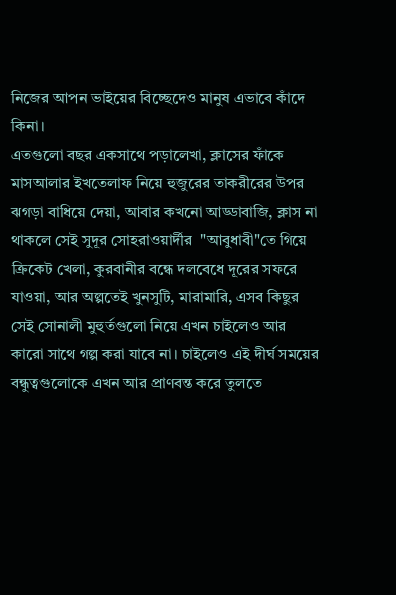নিজের আপন ভাইয়ের বিচ্ছেদেও মানুষ এভাবে কাঁদে কিনা।
এতগুলো বছর একসাথে পড়ালেখা, ক্লাসের ফাঁকে মাসআলার ইখতেলাফ নিয়ে হুজুরের তাকরীরের উপর ঝগড়া বাধিয়ে দেয়া, আবার কখনো আড্ডাবাজি, ক্লাস না থাকলে সেই সুদূর সোহরাওয়ার্দীর  "আবুধাবী"তে গিয়ে ক্রিকেট খেলা, কুরবানীর বন্ধে দলবেধে দূরের সফরে যাওয়া, আর অল্পতেই খুনসুটি, মারামারি, এসব কিছুর সেই সোনালী মুহুর্তগুলো নিয়ে এখন চাইলেও আর কারো সাথে গল্প করা যাবে না। চাইলেও এই দীর্ঘ সময়ের বন্ধুত্বগুলোকে এখন আর প্রাণবন্ত করে তুলতে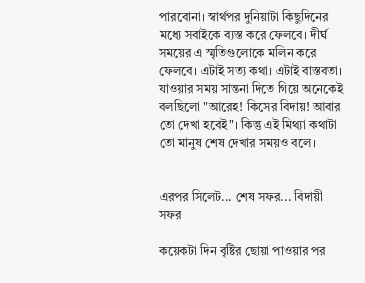পারবোনা। স্বার্থপর দুনিয়াটা কিছুদিনের মধ্যে সবাইকে ব্যস্ত করে ফেলবে। দীর্ঘ সময়ের এ স্মৃতিগুলোকে মলিন করে ফেলবে। এটাই সত্য কথা। এটাই বাস্তবতা। যাওয়ার সময় সান্তনা দিতে গিয়ে অনেকেই বলছিলো "আরেহ! কিসের বিদায়! আবার তো দেখা হবেই"। কিন্তু এই মিথ্যা কথাটা তো মানুষ শেষ দেখার সময়ও বলে।


এরপর সিলেট... শেষ সফর... বিদায়ী সফর

কয়েকটা দিন বৃষ্টির ছোয়া পাওয়ার পর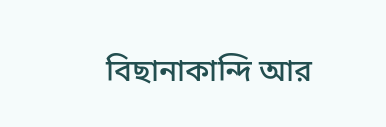বিছানাকান্দি আর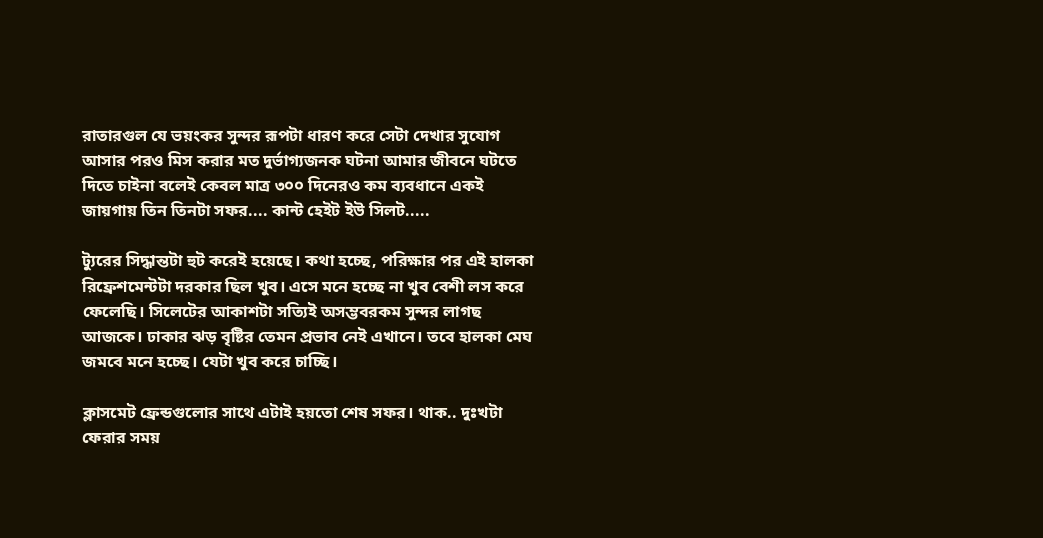রাতারগুল যে ভয়ংকর সুন্দর রূপটা ধারণ করে সেটা দেখার সুযোগ আসার পরও মিস করার মত দুর্ভাগ্যজনক ঘটনা আমার জীবনে ঘটতে দিতে চাইনা বলেই কেবল মাত্র ৩০০ দিনেরও কম ব্যবধানে একই জায়গায় তিন তিনটা সফর.... কান্ট হেইট ইউ সিলট.....

ট্যুরের সিদ্ধান্তটা হুট করেই হয়েছে। কথা হচ্ছে, পরিক্ষার পর এই হালকা রিফ্রেশমেন্টটা দরকার ছিল খুব। এসে মনে হচ্ছে না খুব বেশী লস করে ফেলেছি। সিলেটের আকাশটা সত্যিই অসম্ভবরকম সুন্দর লাগছ আজকে। ঢাকার ঝড় বৃষ্টির তেমন প্রভাব নেই এখানে। তবে হালকা মেঘ জমবে মনে হচ্ছে। যেটা খুব করে চাচ্ছি।

ক্লাসমেট ফ্রেন্ডগুলোর সাথে এটাই হয়তো শেষ সফর। থাক.. দুঃখটা ফেরার সময়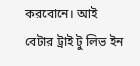করবোনে। আই বেটার ট্রাই টু লিভ ইন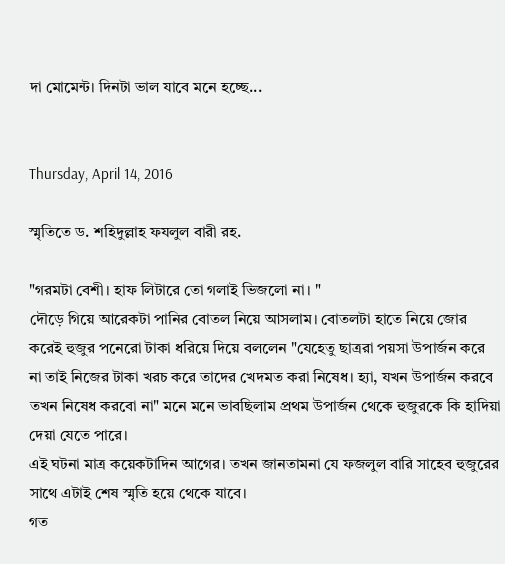দা মোমেন্ট। দিনটা ভাল যাবে মনে হচ্ছে...


Thursday, April 14, 2016

স্মৃতিতে ড. শহিদুল্লাহ ফযলুল বারী রহ.

"গরমটা বেশী। হাফ লিটারে তো গলাই ভিজলো না। "
দৌড়ে গিয়ে আরেকটা পানির বোতল নিয়ে আসলাম। বোতলটা হাতে নিয়ে জোর করেই হুজুর পনেরো টাকা ধরিয়ে দিয়ে বললেন "যেহেতু ছাত্ররা পয়সা উপার্জন করে না তাই নিজের টাকা খরচ করে তাদের খেদমত করা নিষেধ। হ্যা, যখন উপার্জন করবে তখন নিষেধ করবো না" মনে মনে ভাবছিলাম প্রথম উপার্জন থেকে হুজুরকে কি হাদিয়া দেয়া যেতে পারে।
এই ঘটনা মাত্র কয়েকটাদিন আগের। তখন জানতামনা যে ফজলুল বারি সাহেব হুজুরের সাথে এটাই শেষ স্মৃতি হয়ে থেকে যাবে।
গত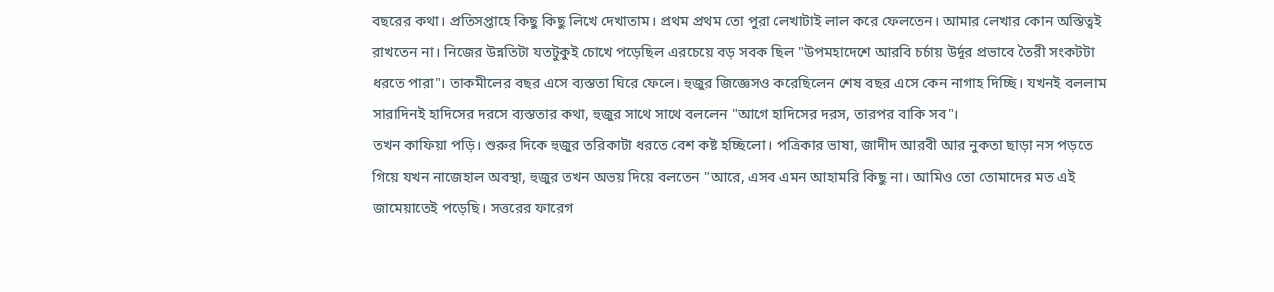বছরের কথা। প্রতিসপ্তাহে কিছু কিছু লিখে দেখাতাম। প্রথম প্রথম তো পুরা লেখাটাই লাল করে ফেলতেন। আমার লেখার কোন অস্তিত্বই রাখতেন না। নিজের উন্নতিটা যতটুকুই চোখে পড়েছিল এরচেয়ে বড় সবক ছিল "উপমহাদেশে আরবি চর্চায় উর্দূর প্রভাবে তৈরী সংকটটা ধরতে পারা"। তাকমীলের বছর এসে ব্যস্ততা ঘিরে ফেলে। হুজুর জিজ্ঞেসও করেছিলেন শেষ বছর এসে কেন নাগাহ দিচ্ছি। যখনই বললাম সারাদিনই হাদিসের দরসে ব্যস্ততার কথা, হুজুর সাথে সাথে বললেন "আগে হাদিসের দরস, তারপর বাকি সব"।
তখন কাফিয়া পড়ি। শুরুর দিকে হুজুর তরিকাটা ধরতে বেশ কষ্ট হচ্ছিলো। পত্রিকার ভাষা, জাদীদ আরবী আর নুকতা ছাড়া নস পড়তে গিয়ে যখন নাজেহাল অবস্থা, হুজুর তখন অভয় দিয়ে বলতেন "আরে, এসব এমন আহামরি কিছু না। আমিও তো তোমাদের মত এই জামেয়াতেই পড়েছি। সত্তরের ফারেগ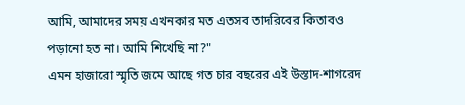আমি, আমাদের সময় এখনকার মত এতসব তাদরিবের কিতাবও পড়ানো হত না। আমি শিখেছি না?"
এমন হাজারো স্মৃতি জমে আছে গত চার বছরের এই উস্তাদ-শাগরেদ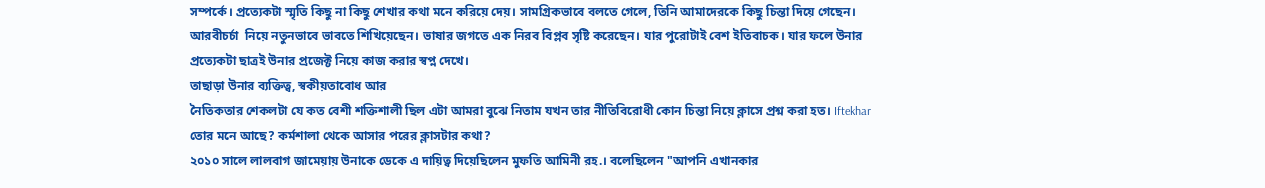সম্পর্কে। প্রত্যেকটা স্মৃতি কিছু না কিছু শেখার কথা মনে করিয়ে দেয়। সামগ্রিকভাবে বলতে গেলে, তিনি আমাদেরকে কিছু চিন্তা দিয়ে গেছেন। আরবীচর্চা  নিয়ে নতুনভাবে ভাবতে শিখিয়েছেন। ভাষার জগতে এক নিরব বিপ্লব সৃষ্টি করেছেন। যার পুরোটাই বেশ ইতিবাচক। যার ফলে উনার প্রত্যেকটা ছাত্রই উনার প্রজেক্ট নিয়ে কাজ করার স্বপ্ন দেখে।
তাছাড়া উনার ব্যক্তিত্ব, স্বকীয়তাবোধ আর
নৈতিকতার শেকলটা যে কত বেশী শক্তিশালী ছিল এটা আমরা বুঝে নিতাম যখন তার নীতিবিরোধী কোন চিন্তা নিয়ে ক্লাসে প্রশ্ন করা হত। Iftekhar তোর মনে আছে? কর্মশালা থেকে আসার পরের ক্লাসটার কথা?
২০১০ সালে লালবাগ জামেয়ায় উনাকে ডেকে এ দায়িত্ব দিয়েছিলেন মুফতি আমিনী রহ.। বলেছিলেন "আপনি এখানকার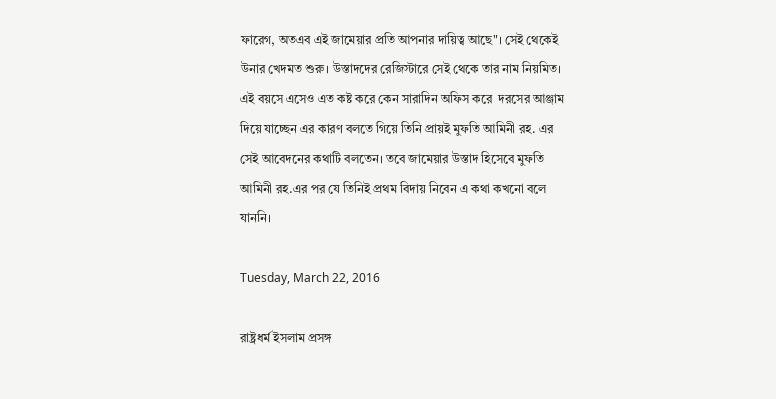ফারেগ, অতএব এই জামেয়ার প্রতি আপনার দায়িত্ব আছে"। সেই থেকেই উনার খেদমত শুরু। উস্তাদদের রেজিস্টারে সেই থেকে তার নাম নিয়মিত। এই বয়সে এসেও এত কষ্ট করে কেন সারাদিন অফিস করে  দরসের আঞ্জাম দিয়ে যাচ্ছেন এর কারণ বলতে গিয়ে তিনি প্রায়ই মুফতি আমিনী রহ. এর সেই আবেদনের কথাটি বলতেন। তবে জামেয়ার উস্তাদ হিসেবে মুফতি আমিনী রহ.এর পর যে তিনিই প্রথম বিদায় নিবেন এ কথা কখনো বলে যাননি।

Tuesday, March 22, 2016

রাষ্ট্রধর্ম ইসলাম প্রসঙ্গ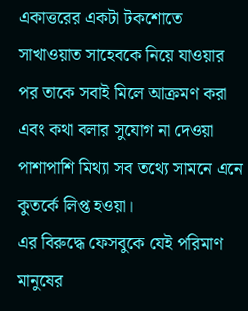একাত্তরের একটা টকশোতে সাখাওয়াত সাহেবকে নিয়ে যাওয়ার পর তাকে সবাই মিলে আক্রমণ করা এবং কথা বলার সুযোগ না দেওয়া পাশাপাশি মিথ্যা সব তথ্যে সামনে এনে কুতর্কে লিপ্ত হওয়া।
এর বিরুদ্ধে ফেসবুকে যেই পরিমাণ মানুষের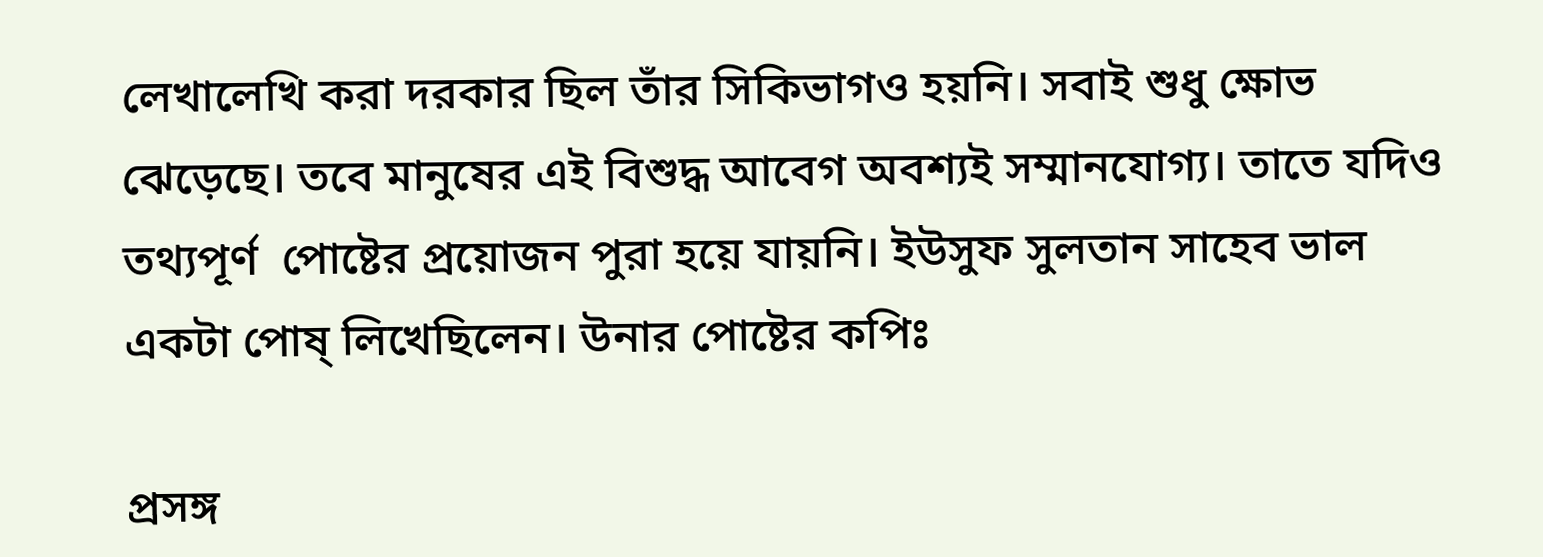লেখালেখি করা দরকার ছিল তাঁর সিকিভাগও হয়নি। সবাই শুধু ক্ষোভ ঝেড়েছে। তবে মানুষের এই বিশুদ্ধ আবেগ অবশ্যই সম্মানযোগ্য। তাতে যদিও তথ্যপূর্ণ  পোষ্টের প্রয়োজন পুরা হয়ে যায়নি। ইউসুফ সুলতান সাহেব ভাল একটা পোষ্ লিখেছিলেন। উনার পোষ্টের কপিঃ

প্রসঙ্গ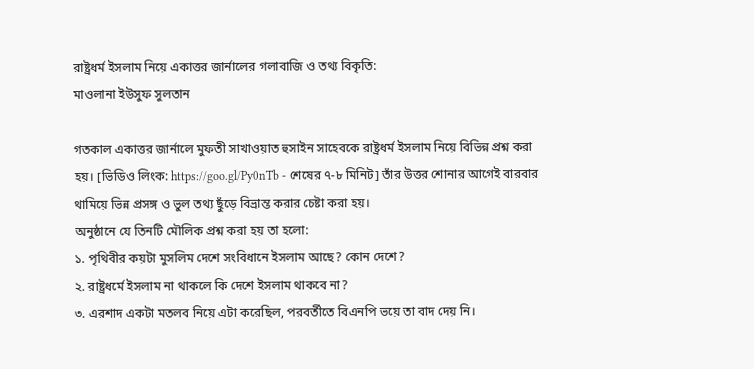রাষ্ট্রধর্ম ইসলাম নিয়ে একাত্তর জার্নালের গলাবাজি ও তথ্য বিকৃতি:
মাওলানা ইউসুফ সুলতান

গতকাল একাত্তর জার্নালে মুফতী সাখাওয়াত হুসাইন সাহেবকে রাষ্ট্রধর্ম ইসলাম নিয়ে বিভিন্ন প্রশ্ন করা হয়। [ভিডিও লিংক: https://goo.gl/Py0nTb - শেষের ৭-৮ মিনিট] তাঁর উত্তর শোনার আগেই বারবার থামিয়ে ভিন্ন প্রসঙ্গ ও ভুল তথ্য ছুঁড়ে বিভ্রান্ত করার চেষ্টা করা হয়।
অনুষ্ঠানে যে তিনটি মৌলিক প্রশ্ন করা হয় তা হলো:
১. পৃথিবীর কয়টা মুসলিম দেশে সংবিধানে ইসলাম আছে? কোন দেশে?
২. রাষ্ট্রধর্মে ইসলাম না থাকলে কি দেশে ইসলাম থাকবে না?
৩. এরশাদ একটা মতলব নিয়ে এটা করেছিল, পরবর্তীতে বিএনপি ভয়ে তা বাদ দেয় নি।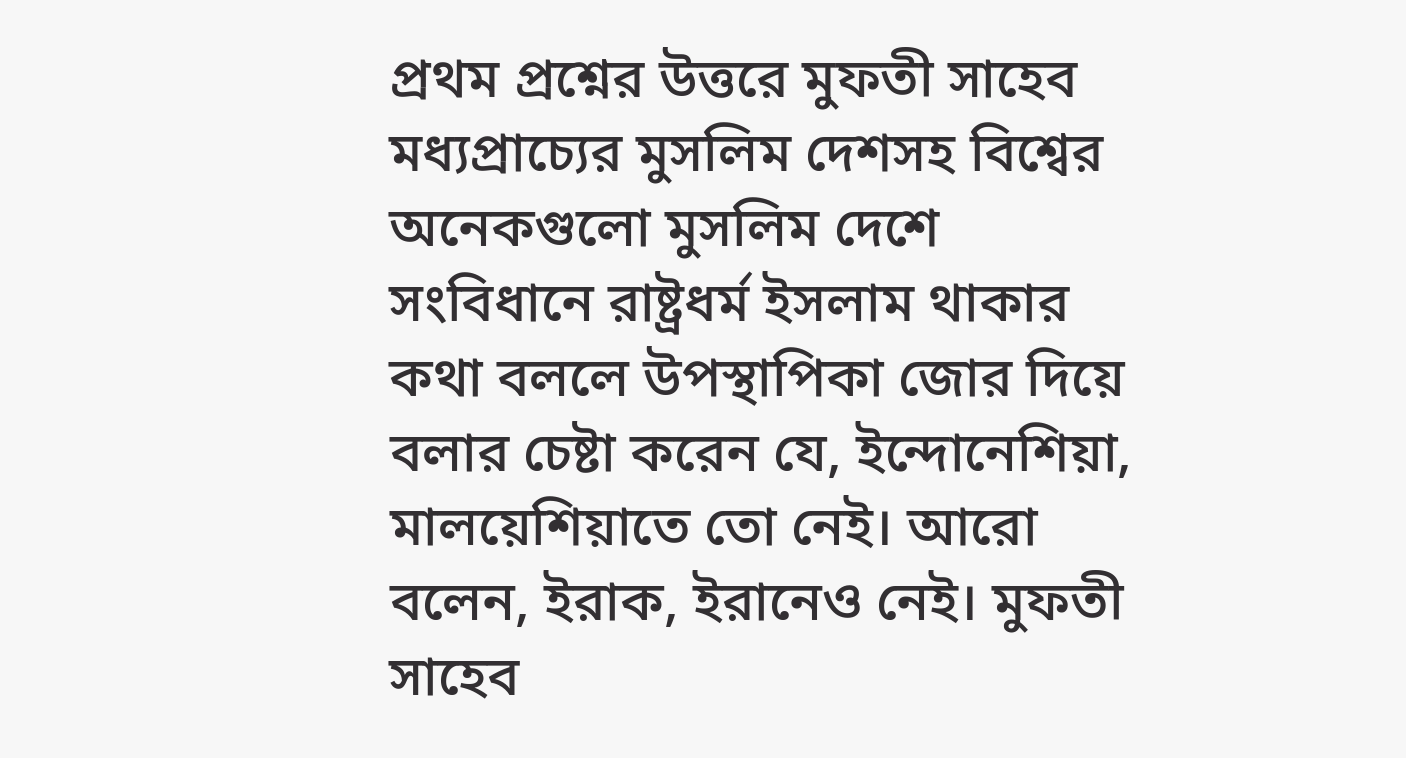প্রথম প্রশ্নের উত্তরে মুফতী সাহেব মধ্যপ্রাচ্যের মুসলিম দেশসহ বিশ্বের অনেকগুলো মুসলিম দেশে সংবিধানে রাষ্ট্রধর্ম ইসলাম থাকার কথা বললে উপস্থাপিকা জোর দিয়ে বলার চেষ্টা করেন যে, ইন্দোনেশিয়া, মালয়েশিয়াতে তো নেই। আরো বলেন, ইরাক, ইরানেও নেই। মুফতী সাহেব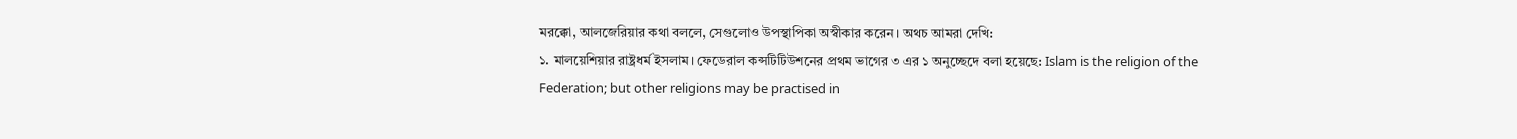মরক্কো, আলজেরিয়ার কথা বললে, সেগুলোও উপস্থাপিকা অস্বীকার করেন। অথচ আমরা দেখি:
১. মালয়েশিয়ার রাষ্ট্রধর্ম ইসলাম। ফেডেরাল কন্সটিটিউশনের প্রথম ভাগের ৩ এর ১ অনুচ্ছেদে বলা হয়েছে: Islam is the religion of the Federation; but other religions may be practised in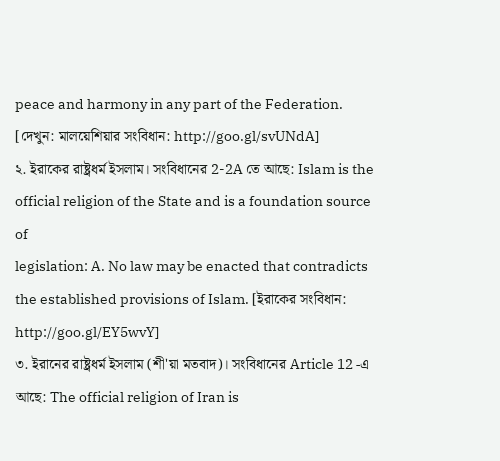peace and harmony in any part of the Federation. [দেখুন: মালয়েশিয়ার সংবিধান: http://goo.gl/svUNdA]
২. ইরাকের রাষ্ট্রধর্ম ইসলাম। সংবিধানের 2-2A তে আছে: Islam is the official religion of the State and is a foundation source of
legislation: A. No law may be enacted that contradicts the established provisions of Islam. [ইরাকের সংবিধান: http://goo.gl/EY5wvY]
৩. ইরানের রাষ্ট্রধর্ম ইসলাম (শী'য়া মতবাদ)। সংবিধানের Article 12 -এ আছে: The official religion of Iran is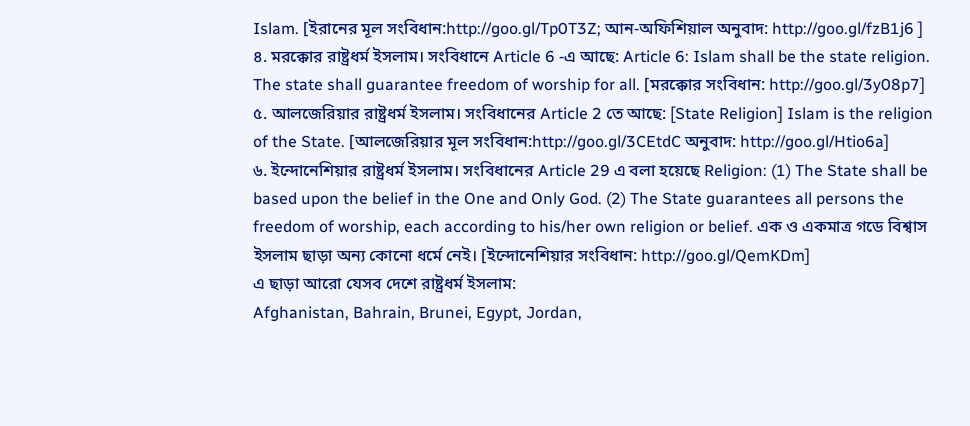Islam. [ইরানের মূল সংবিধান:http://goo.gl/Tp0T3Z; আন-অফিশিয়াল অনুবাদ: http://goo.gl/fzB1j6 ]
৪. মরক্কোর রাষ্ট্রধর্ম ইসলাম। সংবিধানে Article 6 -এ আছে: Article 6: Islam shall be the state religion. The state shall guarantee freedom of worship for all. [মরক্কোর সংবিধান: http://goo.gl/3y08p7]
৫. আলজেরিয়ার রাষ্ট্রধর্ম ইসলাম। সংবিধানের Article 2 তে আছে: [State Religion] Islam is the religion of the State. [আলজেরিয়ার মূল সংবিধান:http://goo.gl/3CEtdC অনুবাদ: http://goo.gl/Htio6a]
৬. ইন্দোনেশিয়ার রাষ্ট্রধর্ম ইসলাম। সংবিধানের Article 29 এ বলা হয়েছে Religion: (1) The State shall be based upon the belief in the One and Only God. (2) The State guarantees all persons the freedom of worship, each according to his/her own religion or belief. এক ও একমাত্র গডে বিশ্বাস ইসলাম ছাড়া অন্য কোনো ধর্মে নেই। [ইন্দোনেশিয়ার সংবিধান: http://goo.gl/QemKDm]
এ ছাড়া আরো যেসব দেশে রাষ্ট্রধর্ম ইসলাম:
Afghanistan, Bahrain, Brunei, Egypt, Jordan,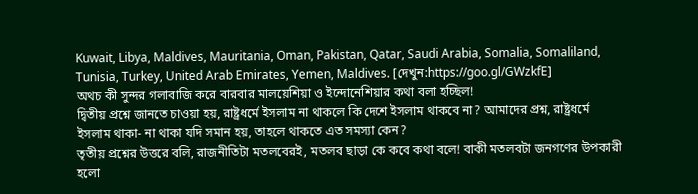Kuwait, Libya, Maldives, Mauritania, Oman, Pakistan, Qatar, Saudi Arabia, Somalia, Somaliland, Tunisia, Turkey, United Arab Emirates, Yemen, Maldives. [দেখুন:https://goo.gl/GWzkfE]
অথচ কী সুন্দর গলাবাজি করে বারবার মালয়েশিয়া ও ইন্দোনেশিয়ার কথা বলা হচ্ছিল!
দ্বিতীয় প্রশ্নে জানতে চাওয়া হয়, রাষ্ট্রধর্মে ইসলাম না থাকলে কি দেশে ইসলাম থাকবে না? আমাদের প্রশ্ন, রাষ্ট্রধর্মে ইসলাম থাকা- না থাকা যদি সমান হয়, তাহলে থাকতে এত সমস্যা কেন?
তৃতীয় প্রশ্নের উত্তরে বলি, রাজনীতিটা মতলবেরই, মতলব ছাড়া কে কবে কথা বলে! বাকী মতলবটা জনগণের উপকারী হলো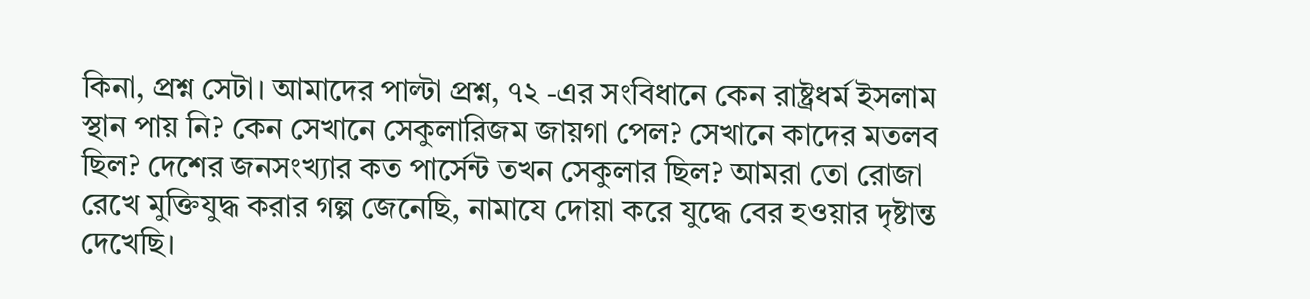কিনা, প্রশ্ন সেটা। আমাদের পাল্টা প্রশ্ন, ৭২ -এর সংবিধানে কেন রাষ্ট্রধর্ম ইসলাম স্থান পায় নি? কেন সেখানে সেকুলারিজম জায়গা পেল? সেখানে কাদের মতলব ছিল? দেশের জনসংখ্যার কত পার্সেন্ট তখন সেকুলার ছিল? আমরা তো রোজা রেখে মুক্তিযুদ্ধ করার গল্প জেনেছি, নামাযে দোয়া করে যুদ্ধে বের হওয়ার দৃষ্টান্ত দেখেছি।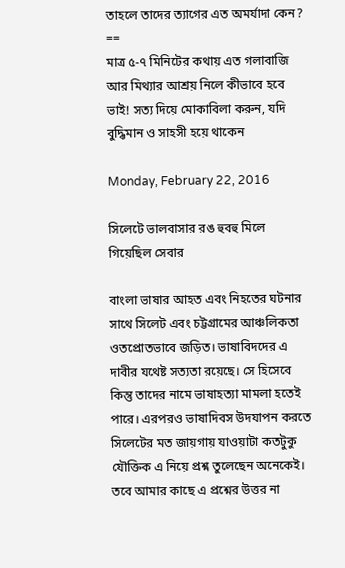তাহলে তাদের ত্যাগের এত অমর্যাদা কেন?
==
মাত্র ৫-৭ মিনিটের কথায় এত গলাবাজি আর মিথ্যার আশ্রয় নিলে কীভাবে হবে ভাই! সত্য দিয়ে মোকাবিলা করুন, যদি বুদ্ধিমান ও সাহসী হয়ে থাকেন

Monday, February 22, 2016

সিলেটে ভালবাসার রঙ হুবহু মিলে গিয়েছিল সেবার

বাংলা ভাষার আহত এবং নিহতের ঘটনার সাথে সিলেট এবং চট্টগ্রামের আঞ্চলিকতা ওতপ্রোতভাবে জড়িত। ভাষাবিদদের এ দাবীর যথেষ্ট সত্যতা রয়েছে। সে হিসেবে কিন্তু তাদের নামে ভাষাহত্যা মামলা হতেই পারে। এরপরও ভাষাদিবস উদযাপন করতে সিলেটের মত জায়গায় যাওয়াটা কতটুকু যৌক্তিক এ নিয়ে প্রশ্ন তুলেছেন অনেকেই। তবে আমার কাছে এ প্রশ্নের উত্তর না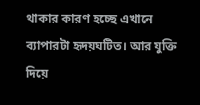থাকার কারণ হচ্ছে এখানে ব্যাপারটা হৃদয়ঘটিত। আর যুক্তি দিয়ে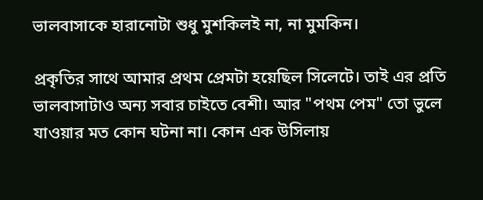ভালবাসাকে হারানোটা শুধু মুশকিলই না, না মুমকিন।

প্রকৃতির সাথে আমার প্রথম প্রেমটা হয়েছিল সিলেটে। তাই এর প্রতি ভালবাসাটাও অন্য সবার চাইতে বেশী। আর "পথম পেম" তো ভুলে যাওয়ার মত কোন ঘটনা না। কোন এক উসিলায়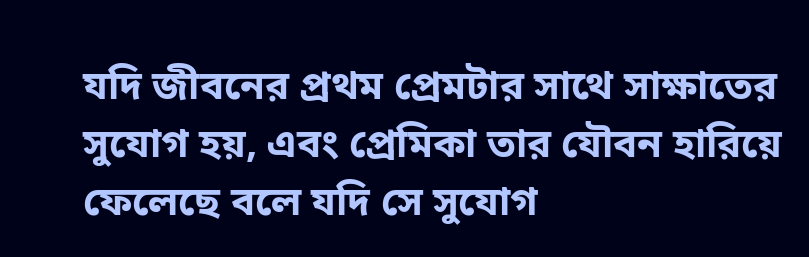যদি জীবনের প্রথম প্রেমটার সাথে সাক্ষাতের সুযোগ হয়, এবং প্রেমিকা তার যৌবন হারিয়ে ফেলেছে বলে যদি সে সুযোগ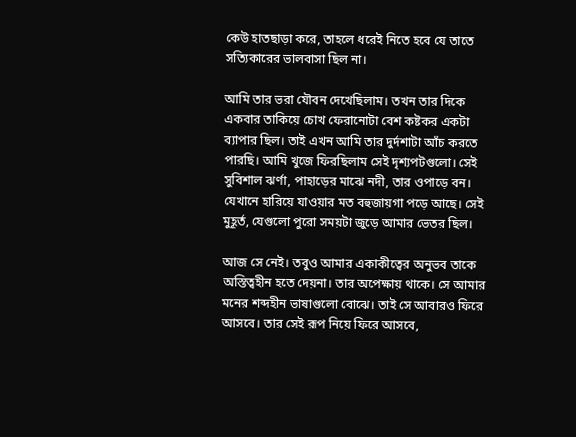কেউ হাতছাড়া করে, তাহলে ধরেই নিতে হবে যে তাতে সত্যিকারের ভালবাসা ছিল না।

আমি তার ভরা যৌবন দেখেছিলাম। তখন তার দিকে একবার তাকিয়ে চোখ ফেরানোটা বেশ কষ্টকর একটা ব্যাপার ছিল। তাই এখন আমি তার দুর্দশাটা আঁচ করতে পারছি। আমি খুজে ফিরছিলাম সেই দৃশ্যপটগুলো। সেই সুবিশাল ঝর্ণা, পাহাড়ের মাঝে নদী, তার ওপাড়ে বন। যেখানে হারিয়ে যাওয়ার মত বহুজায়গা পড়ে আছে। সেই মুহূর্ত, যেগুলো পুরো সময়টা জুড়ে আমার ভেতর ছিল।

আজ সে নেই। তবুও আমার একাকীত্বের অনুভব তাকে অস্তিত্বহীন হতে দেয়না। তার অপেক্ষায় থাকে। সে আমার মনের শব্দহীন ভাষাগুলো বোঝে। তাই সে আবারও ফিরে আসবে। তার সেই রূপ নিয়ে ফিরে আসবে,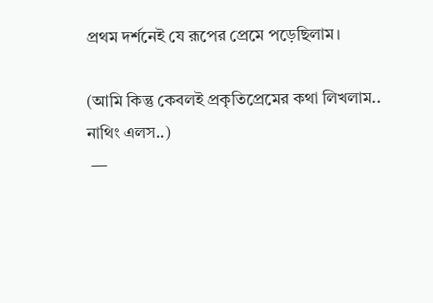প্রথম দর্শনেই যে রূপের প্রেমে পড়েছিলাম।

(আমি কিন্তু কেবলই প্রকৃতিপ্রেমের কথা লিখলাম.. নাথিং এলস..)
 —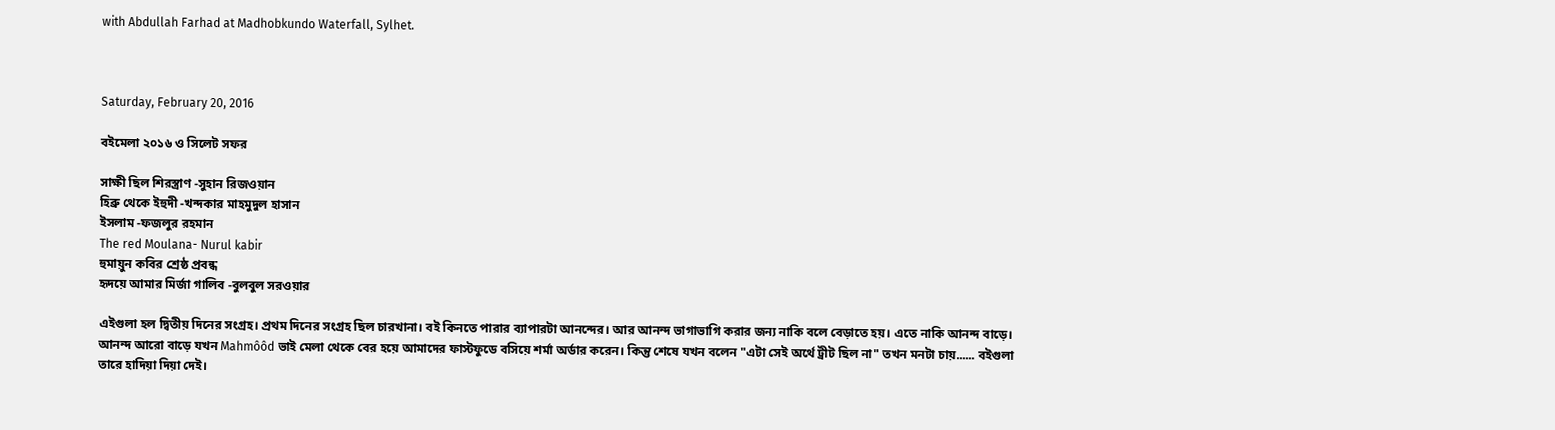with Abdullah Farhad at Madhobkundo Waterfall, Sylhet.



Saturday, February 20, 2016

বইমেলা ২০১৬ ও সিলেট সফর

সাক্ষী ছিল শিরস্ত্রাণ -সুহান রিজওয়ান
হিব্রু থেকে ইহুদী -খন্দকার মাহমুদুল হাসান
ইসলাম -ফজলুর রহমান
The red Moulana- Nurul kabir
হুমায়ুন কবির শ্রেষ্ঠ প্রবন্ধ
হৃদয়ে আমার মির্জা গালিব -বুলবুল সরওয়ার

এইগুলা হল দ্বিতীয় দিনের সংগ্রহ। প্রথম দিনের সংগ্রহ ছিল চারখানা। বই কিনতে পারার ব্যাপারটা আনন্দের। আর আনন্দ ভাগাভাগি করার জন্য নাকি বলে বেড়াতে হয়। এতে নাকি আনন্দ বাড়ে।
আনন্দ আরো বাড়ে যখন Mahmôôd ভাই মেলা থেকে বের হয়ে আমাদের ফাস্টফুডে বসিয়ে শর্মা অর্ডার করেন। কিন্তু শেষে যখন বলেন "এটা সেই অর্থে ট্রীট ছিল না" তখন মনটা চায়...... বইগুলা তারে হাদিয়া দিয়া দেই।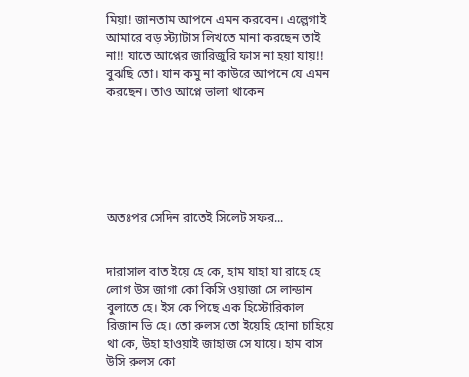মিয়া! জানতাম আপনে এমন করবেন। এল্লেগাই আমারে বড় স্ট্যাটাস লিখতে মানা করছেন তাই না!! যাতে আপ্নের জারিজুরি ফাস না হয়া যায়!! বুঝছি তো। যান কমু না কাউরে আপনে যে এমন করছেন। তাও আপ্নে ভালা থাকেন






অতঃপর সেদিন রাতেই সিলেট সফর...


দারাসাল বাত ইয়ে হে কে, হাম যাহা যা রাহে হে লোগ উস জাগা কো কিসি ওয়াজা সে লান্ডান বুলাতে হে। ইস কে পিছে এক হিস্টোরিকাল রিজান ভি হে। তো রুলস তো ইয়েহি হোনা চাহিয়ে থা কে, উহা হাওয়াই জাহাজ সে যায়ে। হাম বাস উসি রুলস কো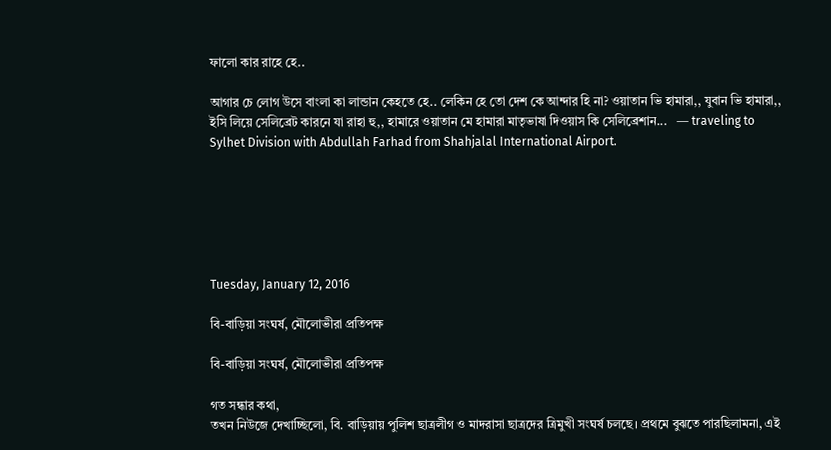ফালো কার রাহে হে..

আগার চে লোগ উসে বাংলা কা লান্ডান কেহতে হে.. লেকিন হে তো দেশ কে আন্দার হি না? ওয়াতান ভি হামারা,, যুবান ভি হামারা,, ইসি লিয়ে সেলিব্রেট কারনে যা রাহা হু,, হামারে ওয়াতান মে হামারা মাতৃভাষা দিওয়াস কি সেলিব্রেশান...   — traveling to Sylhet Division with Abdullah Farhad from Shahjalal International Airport.






Tuesday, January 12, 2016

বি-বাড়িয়া সংঘর্ষ, মৌলোভীরা প্রতিপক্ষ

বি-বাড়িয়া সংঘর্ষ, মৌলোভীরা প্রতিপক্ষ

গত সন্ধার কথা,
তখন নিউজে দেখাচ্ছিলো, বি. বাড়িয়ায় পুলিশ ছাত্রলীগ ও মাদরাসা ছাত্রদের ত্রিমুখী সংঘর্ষ চলছে। প্রথমে বুঝতে পারছিলামনা, এই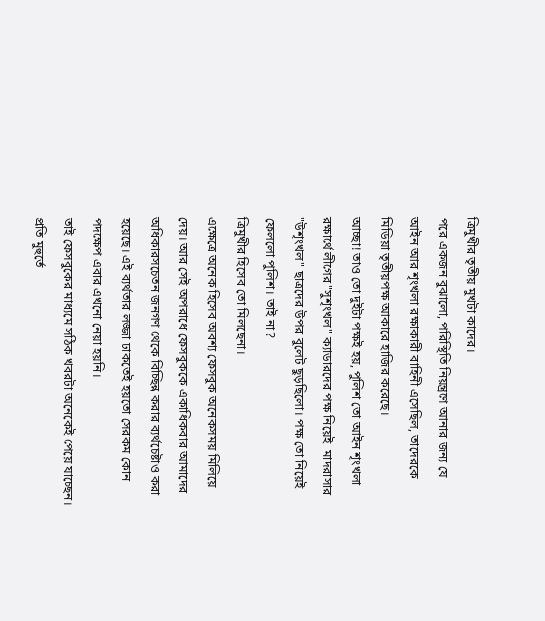ত্রিমুখীর তৃতীয় মুখটা কাদের।
পরে একজন বুঝালো, পরিস্থিতি নিয়ন্ত্রণে আনার জন্য যে আইন আর শৃংখলা রক্ষাকারী বাহিনী এসেছিল, তাদেরকে মিডিয়া তৃতীয়পক্ষ আকারে হাজির করেছে।
আচ্ছা! তাও তো দুইটা পক্ষই হয়, পুলিশ তো আইন শৃংখলা রক্ষার্থে লীগের"সুশৃংখল" ক্যাডারদের পক্ষ নিয়েই  মাদরাসার "উশৃংখল" ছাত্রদের উপর বুলেট ছুড়ছিলো। পক্ষ তো নিয়েই ফেললো পুলিশ। তাই না?
ত্রিমুখীর হিসেব তো মিলছেনা।
এক্ষেত্রে অনেক হিসেব অবশ্য ফেসবুক অনেকসময় মিলিয়ে দেয়। আর সেই অপরাধে ফেসবুককে একাধিকবার আমাদের অধিকারসচেতন জনগণ থেকে বিচ্ছিন্ন করার ব্যর্থচেষ্টাও করা হয়েছে। এই ব্যর্থতার লজ্জা ঢাকতেই হয়তো সেরকম কোন পদক্ষেপ এবার এখনো নেয়া হয়নি।
তাই ফেসবুকের মাধ্যমে সঠিক খবরটা অনেকেই পেয়ে যাচ্ছেন। প্রতি মুহুর্তে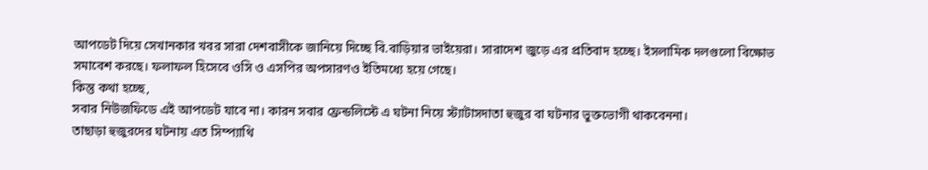আপডেট দিয়ে সেখানকার খবর সারা দেশবাসীকে জানিয়ে দিচ্ছে বি.বাড়িয়ার ভাইয়েরা। সারাদেশ জুড়ে এর প্রতিবাদ হচ্ছে। ইসলামিক দলগুলো বিক্ষোভ সমাবেশ করছে। ফলাফল হিসেবে ওসি ও এসপির অপসারণও ইতিমধ্যে হয়ে গেছে।
কিন্তু কথা হচ্ছে,
সবার নিউজফিডে এই আপডেট যাবে না। কারন সবার ফ্রেন্ডলিস্টে এ ঘটনা নিয়ে স্ট্যাটাসদাতা হুজুর বা ঘটনার ভুক্তভোগী থাকবেননা।
তাছাড়া হুজুরদের ঘটনায় এত সিম্প্যাথি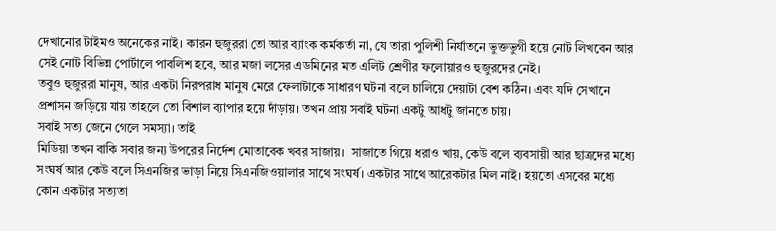দেখানোর টাইমও অনেকের নাই। কারন হুজুররা তো আর ব্যাংক কর্মকর্তা না, যে তারা পুলিশী নির্যাতনে ভুক্তভুগী হয়ে নোট লিখবেন আর সেই নোট বিভিন্ন পোর্টালে পাবলিশ হবে, আর মজা লসের এডমিনের মত এলিট শ্রেণীর ফলোয়ারও হুজুরদের নেই।
তবুও হুজুররা মানুষ, আর একটা নিরপরাধ মানুষ মেরে ফেলাটাকে সাধারণ ঘটনা বলে চালিয়ে দেয়াটা বেশ কঠিন। এবং যদি সেখানে প্রশাসন জড়িয়ে যায় তাহলে তো বিশাল ব্যাপার হয়ে দাঁড়ায়। তখন প্রায় সবাই ঘটনা একটু আধটু জানতে চায়।
সবাই সত্য জেনে গেলে সমস্যা। তাই
মিডিয়া তখন বাকি সবার জন্য উপরের নির্দেশ মোতাবেক খবর সাজায়।  সাজাতে গিয়ে ধরাও খায়, কেউ বলে ব্যবসায়ী আর ছাত্রদের মধ্যে সংঘর্ষ আর কেউ বলে সিএনজির ভাড়া নিয়ে সিএনজিওয়ালার সাথে সংঘর্ষ। একটার সাথে আরেকটার মিল নাই। হয়তো এসবের মধ্যে কোন একটার সত্যতা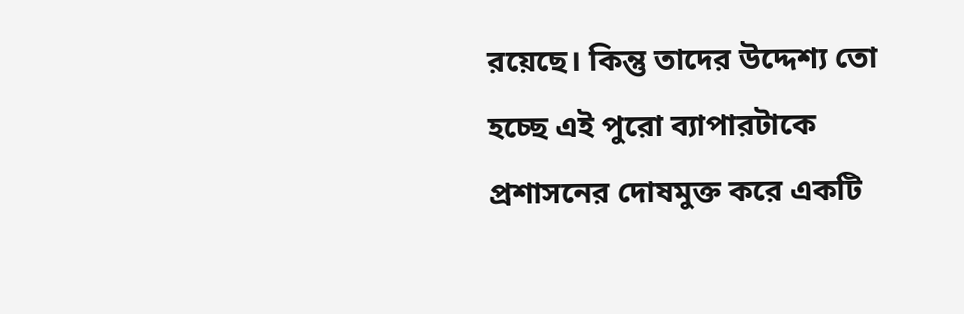রয়েছে। কিন্তু তাদের উদ্দেশ্য তো হচ্ছে এই পুরো ব্যাপারটাকে প্রশাসনের দোষমুক্ত করে একটি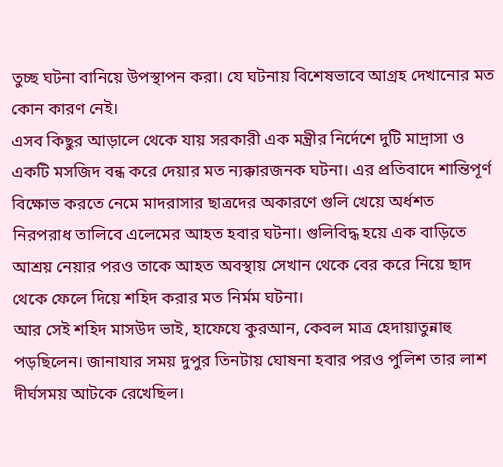তুচ্ছ ঘটনা বানিয়ে উপস্থাপন করা। যে ঘটনায় বিশেষভাবে আগ্রহ দেখানোর মত কোন কারণ নেই।
এসব কিছুর আড়ালে থেকে যায় সরকারী এক মন্ত্রীর নির্দেশে দুটি মাদ্রাসা ও একটি মসজিদ বন্ধ করে দেয়ার মত ন্যক্কারজনক ঘটনা। এর প্রতিবাদে শান্তিপূর্ণ বিক্ষোভ করতে নেমে মাদরাসার ছাত্রদের অকারণে গুলি খেয়ে অর্ধশত নিরপরাধ তালিবে এলেমের আহত হবার ঘটনা। গুলিবিদ্ধ হয়ে এক বাড়িতে আশ্রয় নেয়ার পরও তাকে আহত অবস্থায় সেখান থেকে বের করে নিয়ে ছাদ থেকে ফেলে দিয়ে শহিদ করার মত নির্মম ঘটনা।
আর সেই শহিদ মাসউদ ভাই, হাফেযে কুরআন, কেবল মাত্র হেদায়াতুন্নাহু পড়ছিলেন। জানাযার সময় দুপুর তিনটায় ঘোষনা হবার পরও পুলিশ তার লাশ দীর্ঘসময় আটকে রেখেছিল।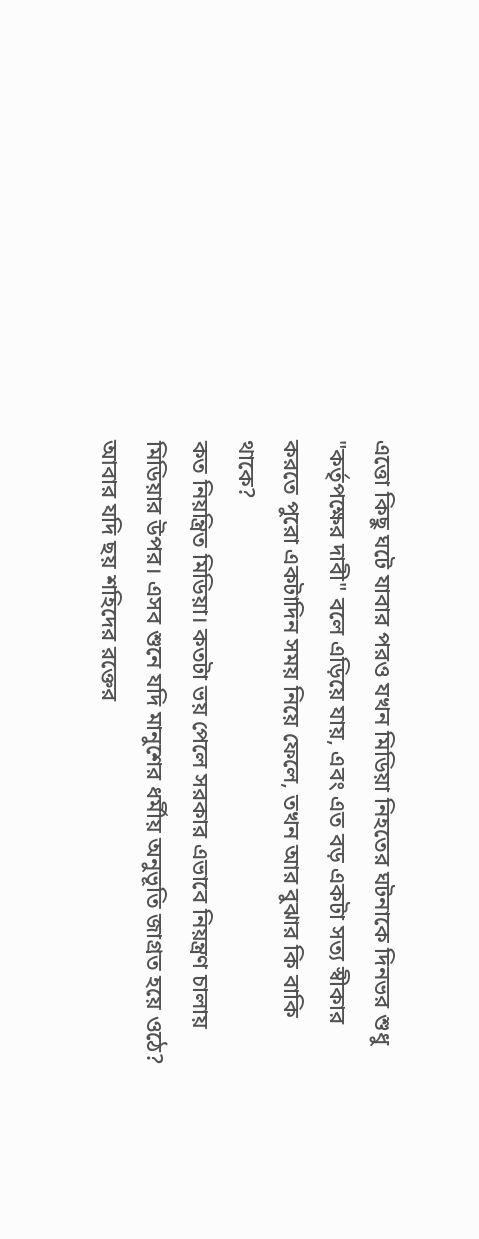এত্তো কিছু ঘটে যাবার পরও যখন মিডিয়া নিহতের ঘটনাকে দিনভর শুধু "কর্তৃপক্ষের দাবী" বলে এড়িয়ে যায়, এবং এত বড় একটা সত্য স্বীকার করতে পুরো একটাদিন সময় নিয়ে ফেলে, তখন আর বুঝার কি বাকি থাকে?
কত নিয়ন্ত্রিত মিডিয়া। কতটা ভয় পেলে সরকার এভাবে নিয়ন্ত্রণ চালায় মিডিয়ার উপর। এসব শুনে যদি মানুশের ধর্মীয় অনুভূতি জাগ্রত হয়ে ওঠে? আবার যদি ছয় শহিদের রক্তের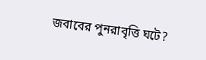জবাবের পুনরাবৃত্তি ঘটে?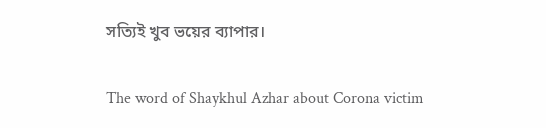সত্যিই খুব ভয়ের ব্যাপার।

The word of Shaykhul Azhar about Corona victim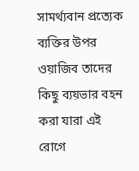সামর্থ্যবান প্রত্যেক ব্যক্তির উপর ওয়াজিব তাদের কিছু ব্যয়ভার বহন করা যারা এই রোগে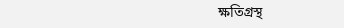ক্ষতিগ্রস্থ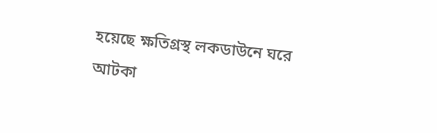হয়েছে ক্ষতিগ্রস্থ লকডাউনে ঘরে আটকা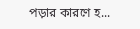পড়ার কারণে হ...